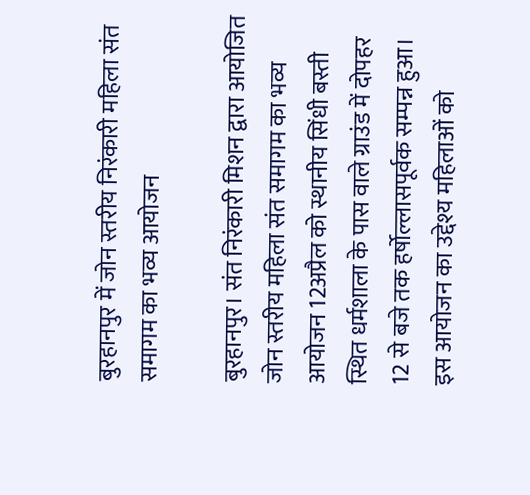बुरहानपुर में जोन स्तरीय निरंकारी महिला संत समागम का भव्य आयोजन

बुरहानपुर। संत निरंकारी मिशन द्वारा आयोजित जोन स्तरीय महिला संत समागम का भव्य आयोजन 12अप्रैल को स्थानीय सिंधी बस्ती स्थित धर्मशाला के पास वाले ग्राउंड में दोपहर 12 से बजे तक हर्षोल्लासपूर्वक सम्पन्न हुआ। इस आयोजन का उद्देश्य महिलाओं को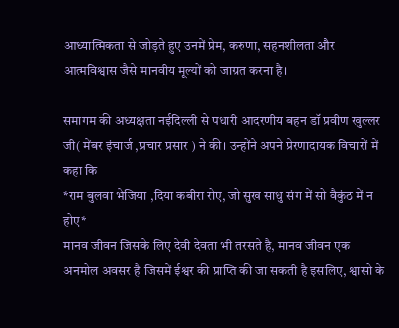आध्यात्मिकता से जोड़ते हुए उनमें प्रेम, करुणा, सहनशीलता और आत्मविश्वास जैसे मानवीय मूल्यों को जाग्रत करना है।

समागम की अध्यक्षता नईदिल्ली से पधारी आदरणीय बहन डॉ प्रवीण खुल्लर जी( मेंबर इंचार्ज ,प्रचार प्रसार ) ने की। उन्होंने अपने प्रेरणादायक विचारों में कहा कि
*राम बुलवा भेजिया ,दिया कबीरा रोए, जो सुख साधु संग में सो वैकुंठ में न होए*
मानव जीवन जिसके लिए देवी देवता भी तरसते है, मानव जीवन एक अनमोल अवसर है जिसमें ईश्वर की प्राप्ति की जा सकती है इसलिए, श्वासो के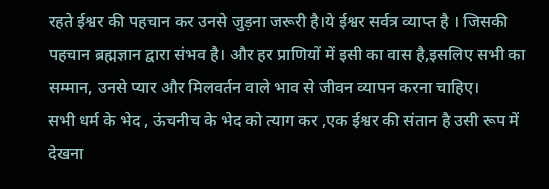रहते ईश्वर की पहचान कर उनसे जुड़ना जरूरी है।ये ईश्वर सर्वत्र व्याप्त है । जिसकी पहचान ब्रह्मज्ञान द्वारा संभव है। और हर प्राणियों में इसी का वास है,इसलिए सभी का सम्मान, उनसे प्यार और मिलवर्तन वाले भाव से जीवन व्यापन करना चाहिए।
सभी धर्म के भेद , ऊंचनीच के भेद को त्याग कर ,एक ईश्वर की संतान है उसी रूप में देखना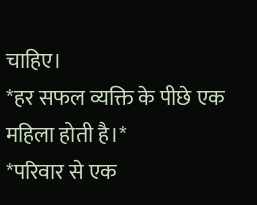चाहिए।
*हर सफल व्यक्ति के पीछे एक महिला होती है।*
*परिवार से एक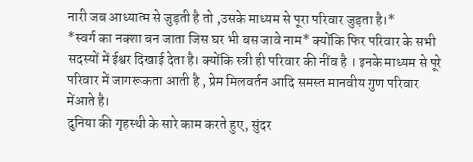नारी जब आध्यात्म से जुड़ती है तो ,उसके माध्यम से पूरा परिवार जुड़ता है।*
*स्वर्ग का नक्शा बन जाता जिस घर भी बस जावे नाम* क्योंकि फिर परिवार के सभी सदस्यों में ईश्वर दिखाई देता है। क्योंकि स्त्री ही परिवार की नींव है । इनके माध्यम से पूरे परिवार में जागरूकता आती है , प्रेम मिलवर्तन आदि समस्त मानवीय गुण परिवार मेंआते है।
दुनिया की गृहस्थी के सारे काम करते हुए, सुंदर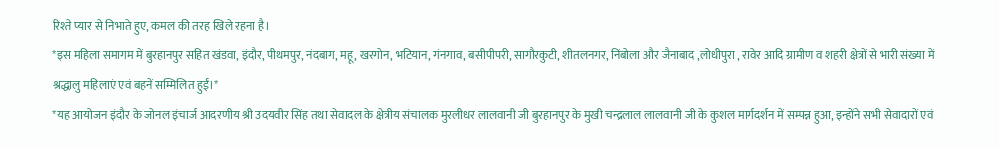रिश्ते प्यार से निभाते हुए, कमल की तरह खिले रहना है।
*इस महिला समागम में बुरहानपुर सहित खंडवा, इंदौर, पीथमपुर, नंदबाग, महू, खरगोन, भटियान, गंनगाव, बसीपीपरी, सागौरकुटी, शीतलनगर, निंबोला और जैनाबाद ,लोधीपुरा , रावेर आदि ग्रामीण व शहरी क्षेत्रों से भारी संख्या में श्रद्धालु महिलाएं एवं बहनें सम्मिलित हुईं।*
*यह आयोजन इंदौर के जोनल इंचार्ज आदरणीय श्री उदयवीर सिंह तथा सेवादल के क्षेत्रीय संचालक मुरलीधर लालवानी जी बुरहानपुर के मुखी चन्द्रलाल लालवानी जी के कुशल मार्गदर्शन में सम्पन्न हुआ, इन्होंने सभी सेवादारों एवं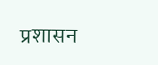प्रशासन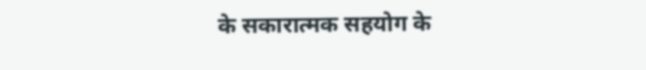के सकारात्मक सहयोग के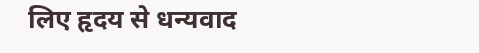लिए हृदय से धन्यवाद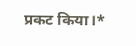प्रकट किया।*